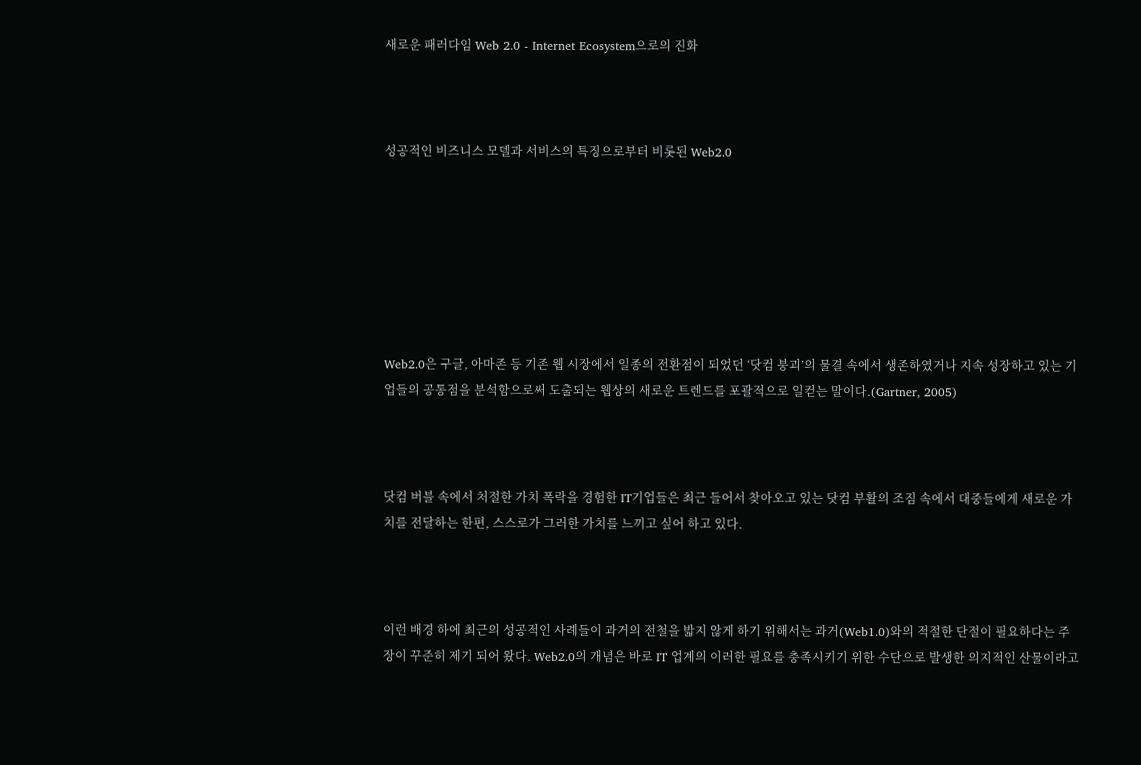새로운 패러다임 Web 2.0 - Internet Ecosystem으로의 진화



성공적인 비즈니스 모델과 서비스의 특징으로부터 비롯된 Web2.0







Web2.0은 구글, 아마존 등 기존 웹 시장에서 일종의 전환점이 되었던 ‘닷컴 붕괴’의 물결 속에서 생존하였거나 지속 성장하고 있는 기업들의 공통점을 분석함으로써 도출되는 웹상의 새로운 트렌드를 포괄적으로 일컫는 말이다.(Gartner, 2005)



닷컴 버블 속에서 처절한 가치 폭락을 경험한 IT기업들은 최근 들어서 찾아오고 있는 닷컴 부활의 조짐 속에서 대중들에게 새로운 가치를 전달하는 한편, 스스로가 그러한 가치를 느끼고 싶어 하고 있다.



이런 배경 하에 최근의 성공적인 사례들이 과거의 전철을 밟지 않게 하기 위해서는 과거(Web1.0)와의 적절한 단절이 필요하다는 주장이 꾸준히 제기 되어 왔다. Web2.0의 개념은 바로 IT 업계의 이러한 필요를 충족시키기 위한 수단으로 발생한 의지적인 산물이라고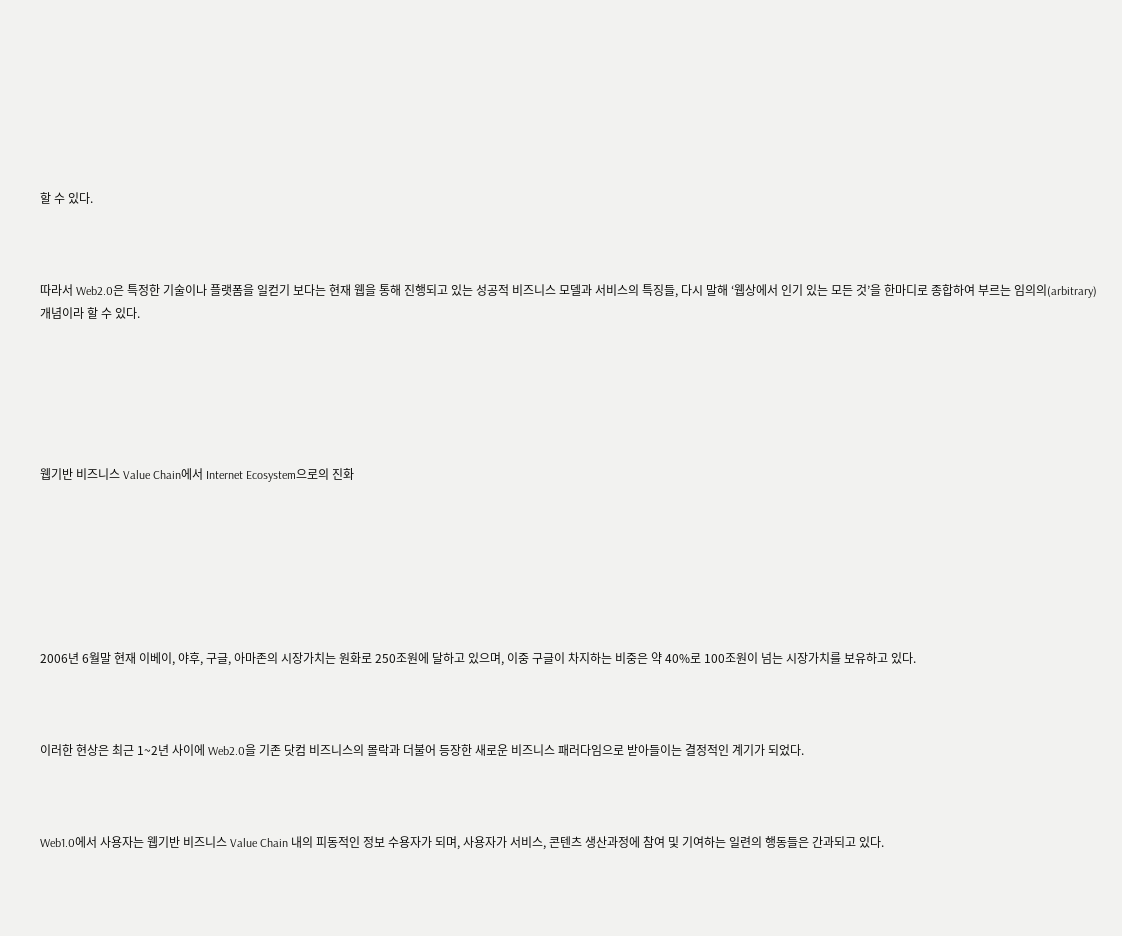할 수 있다.



따라서 Web2.0은 특정한 기술이나 플랫폼을 일컫기 보다는 현재 웹을 통해 진행되고 있는 성공적 비즈니스 모델과 서비스의 특징들, 다시 말해 ‘웹상에서 인기 있는 모든 것’을 한마디로 종합하여 부르는 임의의(arbitrary) 개념이라 할 수 있다.






웹기반 비즈니스 Value Chain에서 Internet Ecosystem으로의 진화







2006년 6월말 현재 이베이, 야후, 구글, 아마존의 시장가치는 원화로 250조원에 달하고 있으며, 이중 구글이 차지하는 비중은 약 40%로 100조원이 넘는 시장가치를 보유하고 있다.



이러한 현상은 최근 1~2년 사이에 Web2.0을 기존 닷컴 비즈니스의 몰락과 더불어 등장한 새로운 비즈니스 패러다임으로 받아들이는 결정적인 계기가 되었다.



Web1.0에서 사용자는 웹기반 비즈니스 Value Chain 내의 피동적인 정보 수용자가 되며, 사용자가 서비스, 콘텐츠 생산과정에 참여 및 기여하는 일련의 행동들은 간과되고 있다.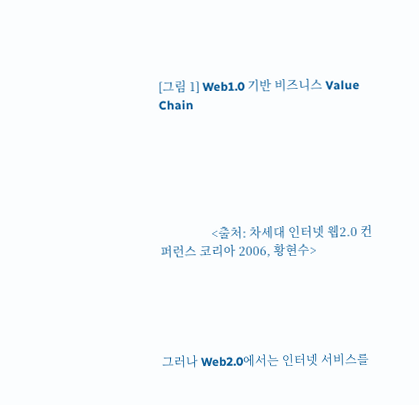[그림 1] Web1.0 기반 비즈니스 Value Chain






                 <출처: 차세대 인터넷 웹2.0 컨퍼런스 코리아 2006, 황현수>





그러나 Web2.0에서는 인터넷 서비스를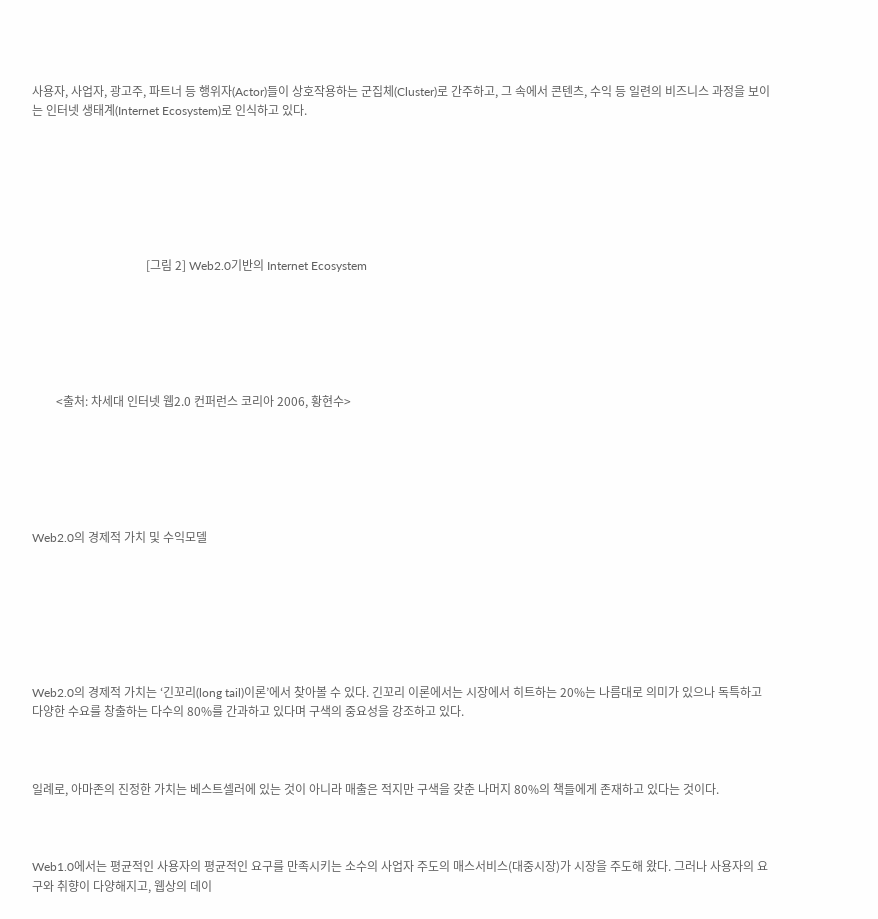사용자, 사업자, 광고주, 파트너 등 행위자(Actor)들이 상호작용하는 군집체(Cluster)로 간주하고, 그 속에서 콘텐츠, 수익 등 일련의 비즈니스 과정을 보이는 인터넷 생태계(Internet Ecosystem)로 인식하고 있다.







                                      [그림 2] Web2.0기반의 Internet Ecosystem






        <출처: 차세대 인터넷 웹2.0 컨퍼런스 코리아 2006, 황현수>






Web2.0의 경제적 가치 및 수익모델







Web2.0의 경제적 가치는 ‘긴꼬리(long tail)이론’에서 찾아볼 수 있다. 긴꼬리 이론에서는 시장에서 히트하는 20%는 나름대로 의미가 있으나 독특하고 다양한 수요를 창출하는 다수의 80%를 간과하고 있다며 구색의 중요성을 강조하고 있다.



일례로, 아마존의 진정한 가치는 베스트셀러에 있는 것이 아니라 매출은 적지만 구색을 갖춘 나머지 80%의 책들에게 존재하고 있다는 것이다.



Web1.0에서는 평균적인 사용자의 평균적인 요구를 만족시키는 소수의 사업자 주도의 매스서비스(대중시장)가 시장을 주도해 왔다. 그러나 사용자의 요구와 취향이 다양해지고, 웹상의 데이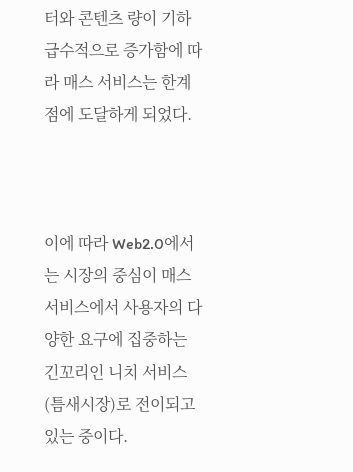터와 콘텐츠 량이 기하급수적으로 증가함에 따라 매스 서비스는 한계점에 도달하게 되었다.



이에 따라 Web2.0에서는 시장의 중심이 매스 서비스에서 사용자의 다양한 요구에 집중하는 긴꼬리인 니치 서비스(틈새시장)로 전이되고 있는 중이다.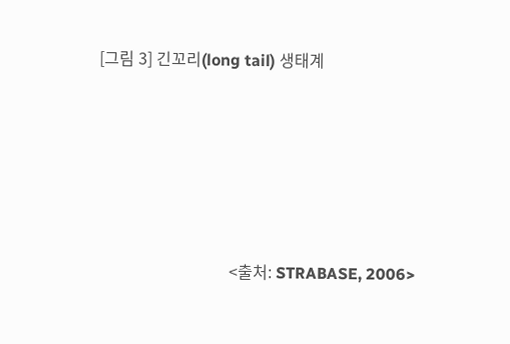[그림 3] 긴꼬리(long tail) 생태계





                                 <출처: STRABASE, 2006>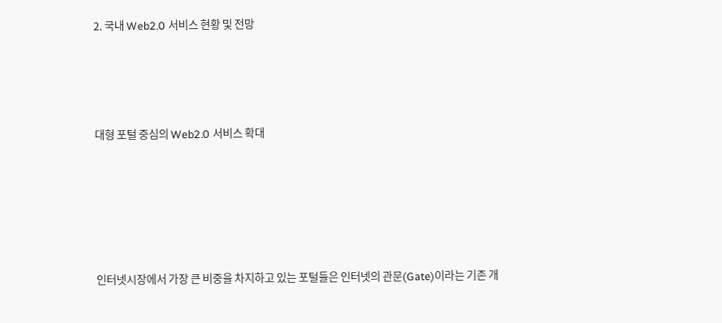2. 국내 Web2.0 서비스 현황 및 전망





대형 포털 중심의 Web2.0 서비스 확대







인터넷시장에서 가장 큰 비중을 차지하고 있는 포털들은 인터넷의 관문(Gate)이라는 기존 개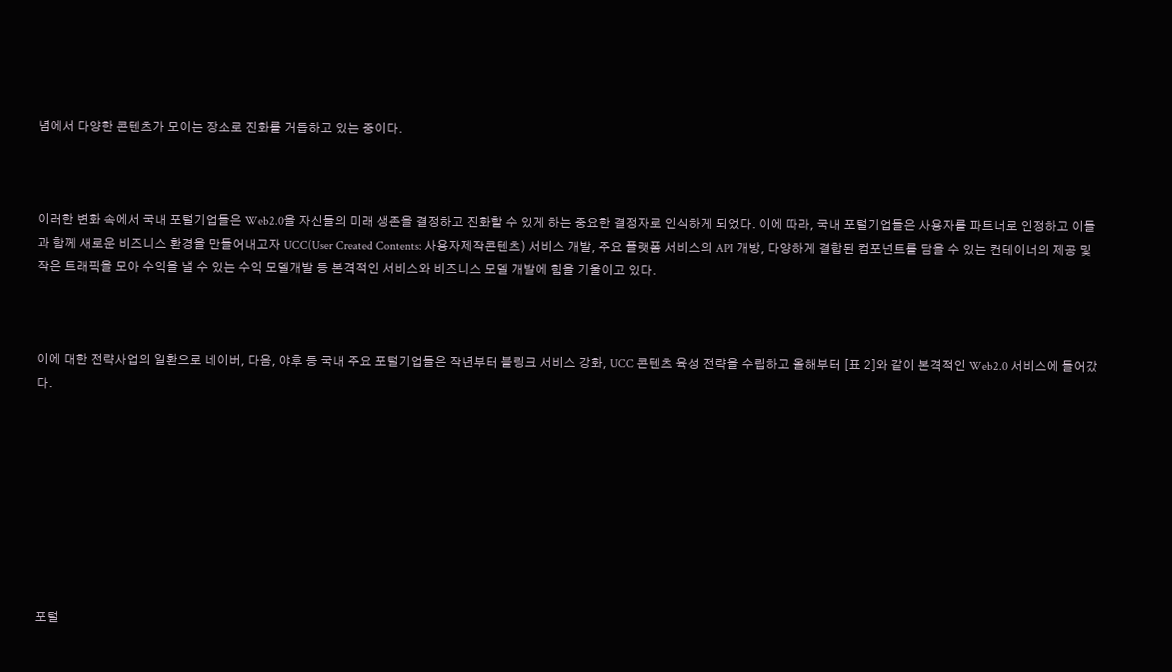념에서 다양한 콘텐츠가 모이는 장소로 진화를 거듭하고 있는 중이다.



이러한 변화 속에서 국내 포털기업들은 Web2.0을 자신들의 미래 생존을 결정하고 진화할 수 있게 하는 중요한 결정자로 인식하게 되었다. 이에 따라, 국내 포털기업들은 사용자를 파트너로 인정하고 이들과 함께 새로운 비즈니스 환경을 만들어내고자 UCC(User Created Contents: 사용자제작콘텐츠) 서비스 개발, 주요 플랫폼 서비스의 API 개방, 다양하게 결합된 컴포넌트를 담을 수 있는 컨테이너의 제공 및 작은 트래픽을 모아 수익을 낼 수 있는 수익 모델개발 등 본격적인 서비스와 비즈니스 모델 개발에 힘을 기울이고 있다.



이에 대한 전략사업의 일환으로 네이버, 다음, 야후 등 국내 주요 포털기업들은 작년부터 블링크 서비스 강화, UCC 콘텐츠 육성 전략을 수립하고 올해부터 [표 2]와 같이 본격적인 Web2.0 서비스에 들어갔다.









포털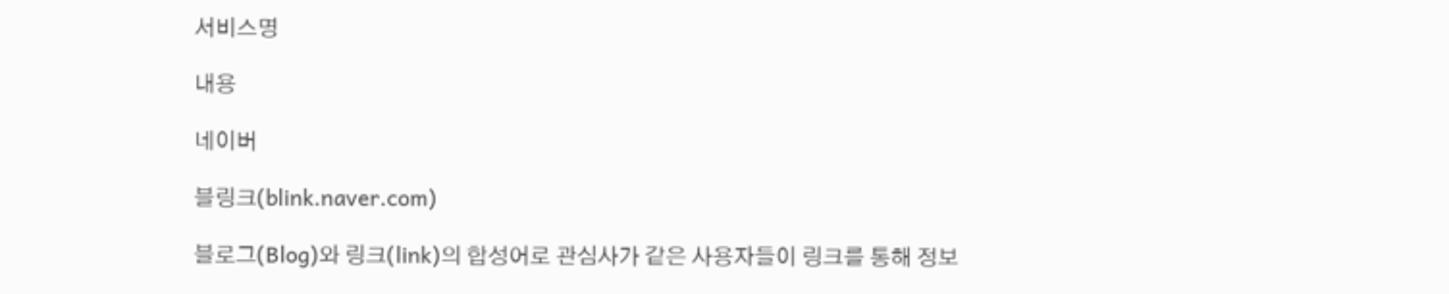서비스명

내용

네이버

블링크(blink.naver.com)

블로그(Blog)와 링크(link)의 합성어로 관심사가 같은 사용자들이 링크를 통해 정보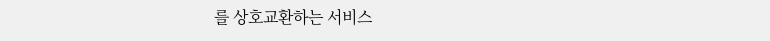를 상호교환하는 서비스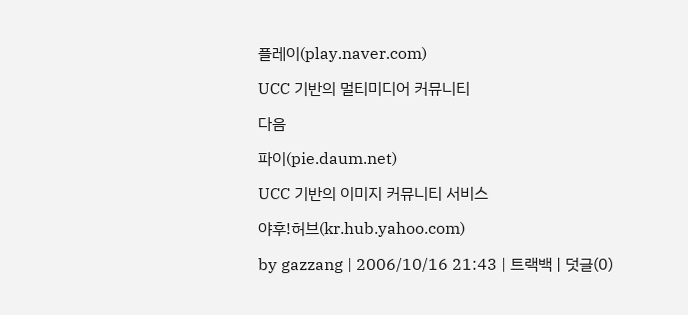플레이(play.naver.com)

UCC 기반의 멀티미디어 커뮤니티

다음

파이(pie.daum.net)

UCC 기반의 이미지 커뮤니티 서비스

야후!허브(kr.hub.yahoo.com)

by gazzang | 2006/10/16 21:43 | 트랙백 | 덧글(0)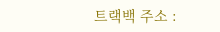트랙백 주소 :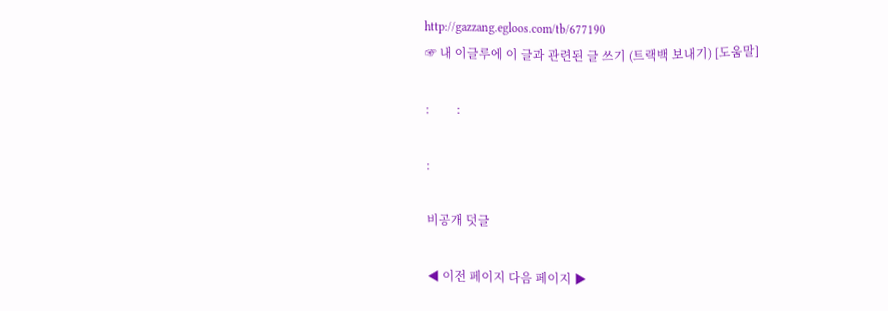http://gazzang.egloos.com/tb/677190
☞ 내 이글루에 이 글과 관련된 글 쓰기 (트랙백 보내기) [도움말]

:         :

:

비공개 덧글

◀ 이전 페이지 다음 페이지 ▶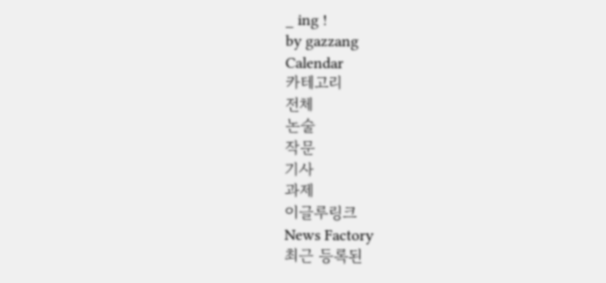_ ing !
by gazzang
Calendar
카테고리
전체
논술
작문
기사
과제
이글루링크
News Factory
최근 등록된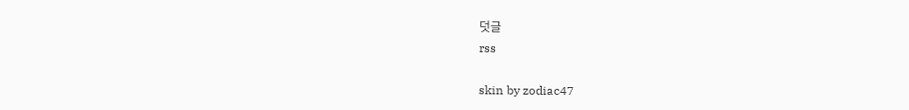덧글
rss

skin by zodiac47